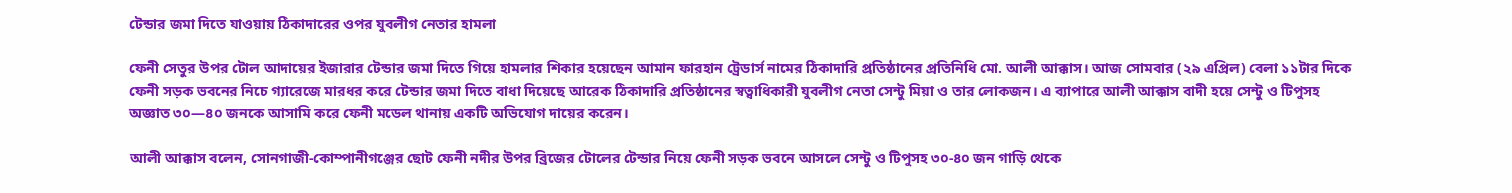টেন্ডার জমা দিতে যাওয়ায় ঠিকাদারের ওপর যুবলীগ নেতার হামলা

ফেনী সেতুর উপর টোল আদায়ের ইজারার টেন্ডার জমা দিতে গিয়ে হামলার শিকার হয়েছেন আমান ফারহান ট্রেডার্স নামের ঠিকাদারি প্রতিষ্ঠানের প্রতিনিধি মো. আলী আক্কাস। আজ সোমবার (২৯ এপ্রিল) বেলা ১১টার দিকে ফেনী সড়ক ভবনের নিচে গ্যারেজে মারধর করে টেন্ডার জমা দিতে বাধা দিয়েছে আরেক ঠিকাদারি প্রতিষ্ঠানের স্বত্বাধিকারী যুবলীগ নেতা সেন্টু মিয়া ও তার লোকজন। এ ব্যাপারে আলী আক্কাস বাদী হয়ে সেন্টু ও টিপুসহ অজ্ঞাত ৩০—৪০ জনকে আসামি করে ফেনী মডেল থানায় একটি অভিযোগ দায়ের করেন।

আলী আক্কাস বলেন, সোনগাজী-কোম্পানীগঞ্জের ছোট ফেনী নদীর উপর ব্রিজের টোলের টেন্ডার নিয়ে ফেনী সড়ক ভবনে আসলে সেন্টু ও টিপুসহ ৩০-৪০ জন গাড়ি থেকে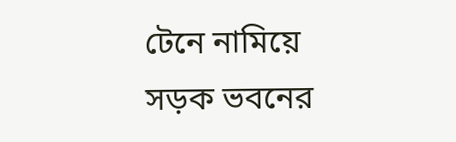টেনে নামিয়ে সড়ক ভবনের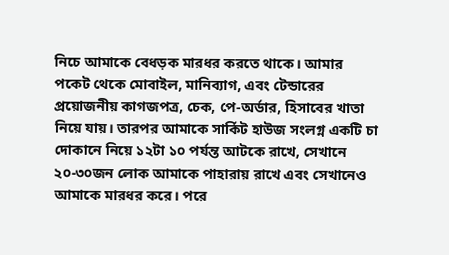নিচে আমাকে বেধড়ক মারধর করতে থাকে। আমার পকেট থেকে মোবাইল, মানিব্যাগ, এবং টেন্ডারের প্রয়োজনীয় কাগজপত্র, চেক, পে-অর্ডার, হিসাবের খাতা নিয়ে যায়। তারপর আমাকে সার্কিট হাউজ সংলগ্ন একটি চা দোকানে নিয়ে ১২টা ১০ পর্যন্ত আটকে রাখে, সেখানে ২০-৩০জন লোক আমাকে পাহারায় রাখে এবং সেখানেও আমাকে মারধর করে। পরে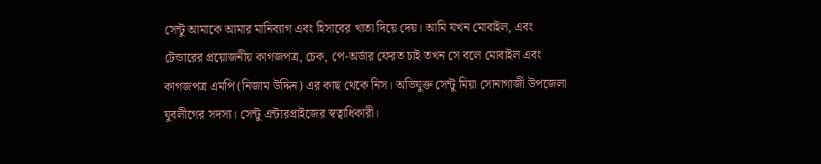সেন্টু আমাকে আমার মানিব্যাগ এবং হিসাবের খাতা দিয়ে দেয়। আমি যখন মোবাইল, এবং টেন্ডারের প্রয়োজনীয় কাগজপত্র, চেক, পে-অর্ডার ফেরত চাই তখন সে বলে মোবাইল এবং কাগজপত্র এমপি (নিজাম উদ্দিন) এর কাছ থেকে নিস। অভিযুক্ত সেন্টু মিয়া সোনাগাজী উপজেলা যুবলীগের সদস্য। সেন্টু এন্টারপ্রাইজের স্বত্বাধিকারী।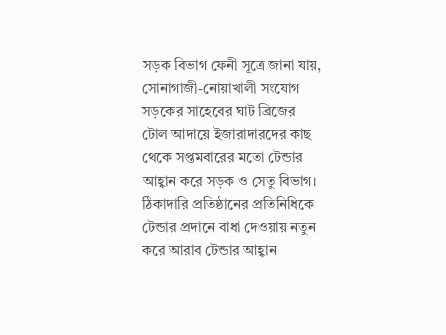সড়ক বিভাগ ফেনী সূত্রে জানা যায়, সোনাগাজী-নোয়াখালী সংযোগ সড়কের সাহেবের ঘাট ব্রিজের টোল আদায়ে ইজারাদারদের কাছ থেকে সপ্তমবারের মতো টেন্ডার আহ্বান করে সড়ক ও সেতু বিভাগ। ঠিকাদারি প্রতিষ্ঠানের প্রতিনিধিকে টেন্ডার প্রদানে বাধা দেওয়ায় নতুন করে আরাব টেন্ডার আহ্বান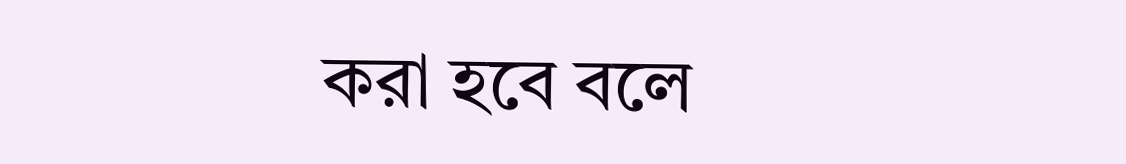করা হবে বলে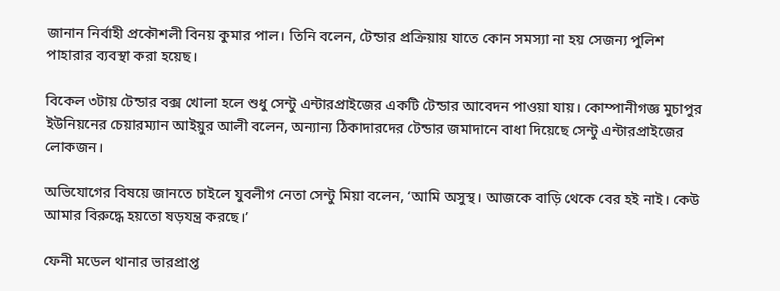জানান নির্বাহী প্রকৌশলী বিনয় কুমার পাল। তিনি বলেন, টেন্ডার প্রক্রিয়ায় যাতে কোন সমস্যা না হয় সেজন্য পুলিশ পাহারার ব্যবস্থা করা হয়েছ।

বিকেল ৩টায় টেন্ডার বক্স খোলা হলে শুধু সেন্টু এন্টারপ্রাইজের একটি টেন্ডার আবেদন পাওয়া যায়। কোম্পানীগজ্ঞ মুচাপুর ইউনিয়নের চেয়ারম্যান আইয়ুর আলী বলেন, অন্যান্য ঠিকাদারদের টেন্ডার জমাদানে বাধা দিয়েছে সেন্টু এন্টারপ্রাইজের লোকজন।

অভিযোগের বিষয়ে জানতে চাইলে যুবলীগ নেতা সেন্টু মিয়া বলেন, ‘আমি অসুস্থ। আজকে বাড়ি থেকে বের হই নাই। কেউ আমার বিরুদ্ধে হয়তো ষড়যন্ত্র করছে।’

ফেনী মডেল থানার ভারপ্রাপ্ত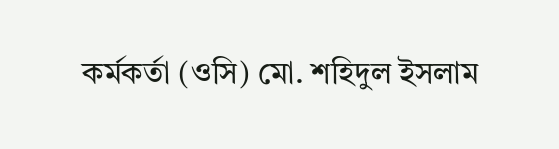কর্মকর্তা (ওসি) মো. শহিদুল ইসলাম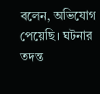বলেন, অভিযোগ পেয়েছি। ঘটনার তদন্ত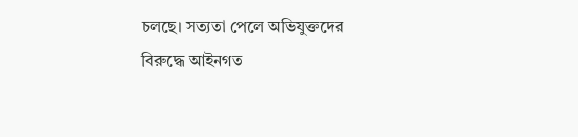চলছে। সত্যতা পেলে অভিযুক্তদের বিরুদ্ধে আইনগত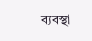ব্যবস্থা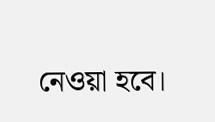নেওয়া হবে।